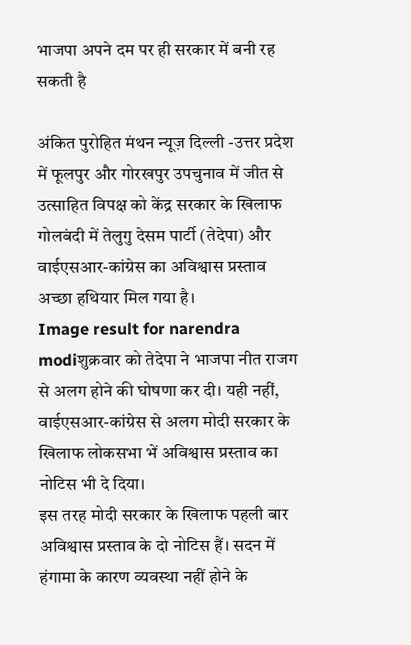भाजपा अपने दम पर ही सरकार में बनी रह सकती है

अंकित पुरोहित मंथन न्यूज़ दिल्ली -उत्तर प्रदेश में फूलपुर और गोरखपुर उपचुनाव में जीत से उत्साहित विपक्ष को केंद्र सरकार के खिलाफ गोलबंदी में तेलुगु देसम पार्टी (तेदेपा) और वाईएसआर-कांग्रेस का अविश्वास प्रस्ताव अच्छा हथियार मिल गया है।
Image result for narendra modiशुक्रवार को तेदेपा ने भाजपा नीत राजग से अलग होने की घोषणा कर दी। यही नहीं, वाईएसआर-कांग्रेस से अलग मोदी सरकार के खिलाफ लोकसभा भें अविश्वास प्रस्ताव का नोटिस भी दे दिया।
इस तरह मोदी सरकार के खिलाफ पहली बार अविश्वास प्रस्ताव के दो नोटिस हैं। सदन में हंगामा के कारण व्यवस्था नहीं होने के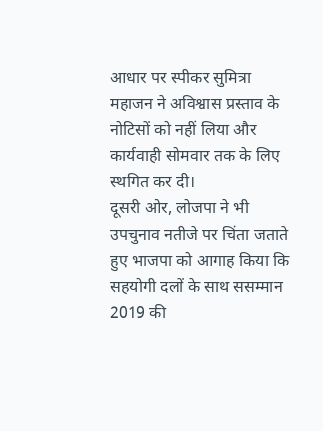आधार पर स्पीकर सुमित्रा महाजन ने अविश्वास प्रस्ताव के नोटिसों को नहीं लिया और कार्यवाही सोमवार तक के लिए स्थगित कर दी।
दूसरी ओर, लोजपा ने भी उपचुनाव नतीजे पर चिंता जताते हुए भाजपा को आगाह किया कि सहयोगी दलों के साथ ससम्मान 2019 की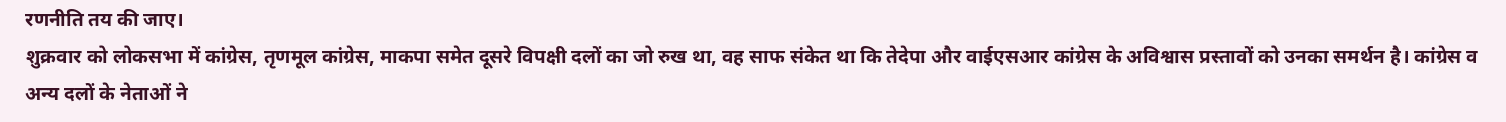रणनीति तय की जाए।
शुक्रवार को लोकसभा में कांग्रेस, तृणमूल कांग्रेस, माकपा समेत दूसरे विपक्षी दलों का जो रुख था, वह साफ संकेत था कि तेदेपा और वाईएसआर कांग्रेस के अविश्वास प्रस्तावों को उनका समर्थन है। कांग्रेस व अन्य दलों के नेताओं ने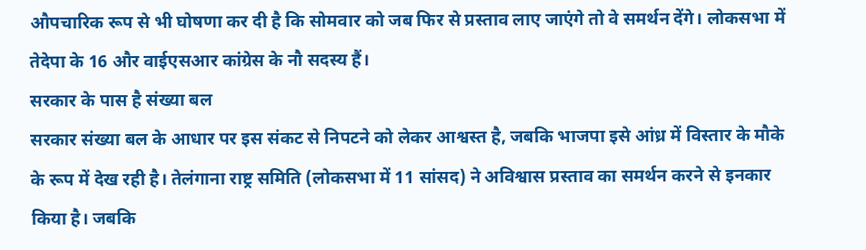औपचारिक रूप से भी घोषणा कर दी है कि सोमवार को जब फिर से प्रस्ताव लाए जाएंगे तो वे समर्थन देंगे। लोकसभा में तेदेपा के 16 और वाईएसआर कांग्रेस के नौ सदस्य हैं।
सरकार के पास है संख्या बल
सरकार संख्या बल के आधार पर इस संकट से निपटने को लेकर आश्वस्त है, जबकि भाजपा इसे आंध्र में विस्तार के मौके के रूप में देख रही है। तेलंगाना राष्ट्र समिति (लोकसभा में 11 सांसद) ने अविश्वास प्रस्ताव का समर्थन करने से इनकार किया है। जबकि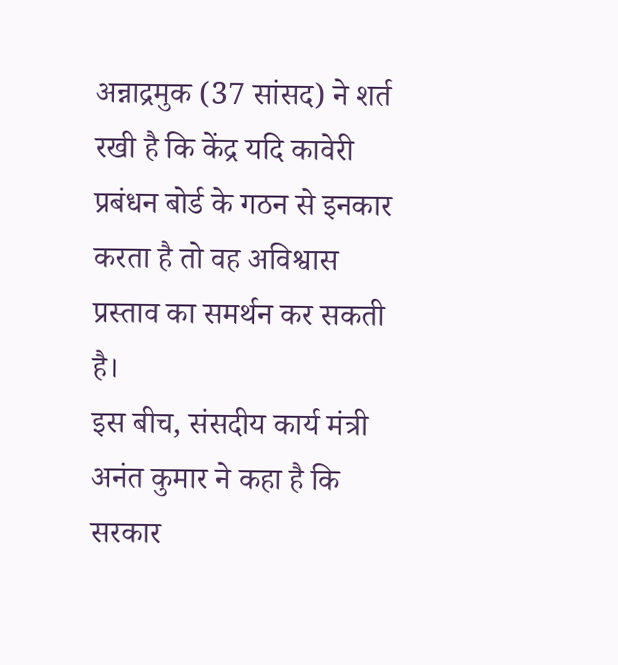अन्नाद्रमुक (37 सांसद) ने शर्त रखी है कि केंद्र यदि कावेरी प्रबंधन बोर्ड के गठन से इनकार करता है तो वह अविश्वास प्रस्ताव का समर्थन कर सकती है।
इस बीच, संसदीय कार्य मंत्री अनंत कुमार ने कहा है कि सरकार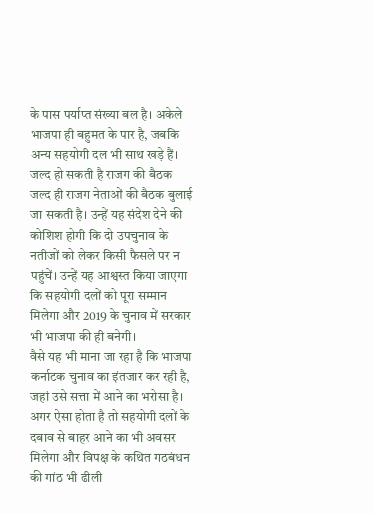के पास पर्याप्त संख्या बल है। अकेले भाजपा ही बहुमत के पार है, जबकि अन्य सहयोगी दल भी साथ खड़े हैं।
जल्द हो सकती है राजग की बैठक
जल्द ही राजग नेताओं की बैठक बुलाई जा सकती है। उन्हें यह संदेश देने की कोशिश होगी कि दो उपचुनाव के नतीजों को लेकर किसी फैसले पर न पहुंचें। उन्हें यह आश्वस्त किया जाएगा कि सहयोगी दलों को पूरा सम्मान मिलेगा और 2019 के चुनाव में सरकार भी भाजपा की ही बनेगी।
वैसे यह भी माना जा रहा है कि भाजपा कर्नाटक चुनाव का इंतजार कर रही है, जहां उसे सत्ता में आने का भरोसा है। अगर ऐसा होता है तो सहयोगी दलों के दबाव से बाहर आने का भी अवसर मिलेगा और विपक्ष के कथित गठबंधन की गांठ भी ढीली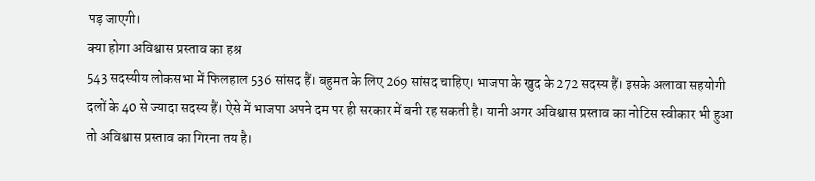पड़ जाएगी।
क्या होगा अविश्वास प्रस्ताव का हश्र
543 सदस्यीय लोकसभा में फिलहाल 536 सांसद हैं। बहुमत के लिए 269 सांसद चाहिए। भाजपा के खुद के 272 सदस्य हैं। इसके अलावा सहयोगी दलों के 40 से ज्यादा सदस्य हैं। ऐसे में भाजपा अपने दम पर ही सरकार में बनी रह सकती है। यानी अगर अविश्वास प्रस्ताव का नोटिस स्वीकार भी हुआ तो अविश्वास प्रस्ताव का गिरना तय है।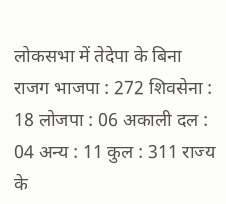लोकसभा में तेदेपा के बिना राजग भाजपा : 272 शिवसेना : 18 लोजपा : 06 अकाली दल : 04 अन्य : 11 कुल : 311 राज्य के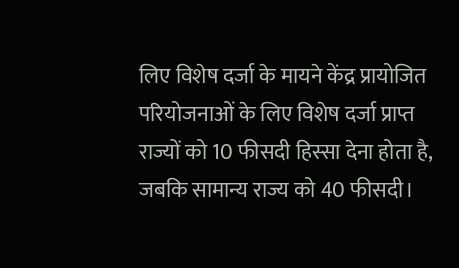लिए विशेष दर्जा के मायने केंद्र प्रायोजित परियोजनाओं के लिए विशेष दर्जा प्राप्त राज्यों को 10 फीसदी हिस्सा देना होता है, जबकि सामान्य राज्य को 40 फीसदी।